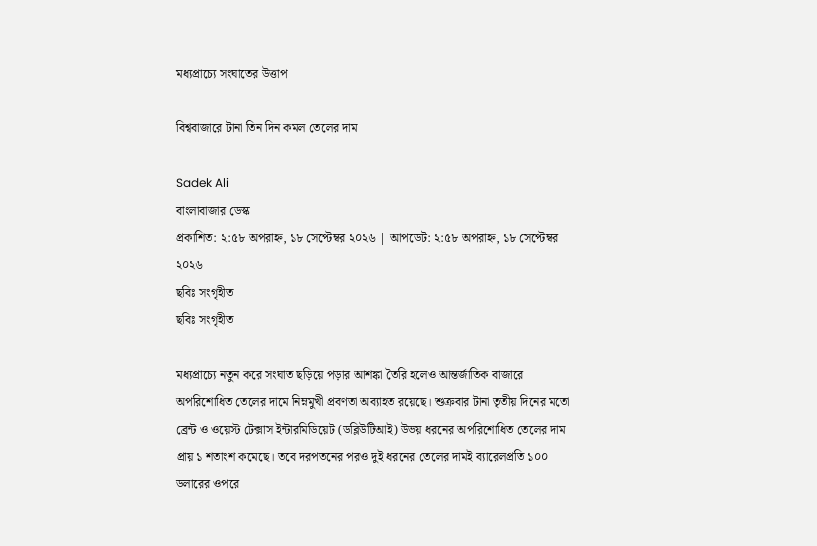মধ্যপ্রাচ্যে সংঘাতের উত্তাপ

বিশ্ববাজারে টানা তিন দিন কমল তেলের দাম

Sadek Ali
বাংলাবাজার ডেস্ক
প্রকাশিত: ২:৫৮ অপরাহ্ন, ১৮ সেপ্টেম্বর ২০২৬ | আপডেট: ২:৫৮ অপরাহ্ন, ১৮ সেপ্টেম্বর ২০২৬
ছবিঃ সংগৃহীত
ছবিঃ সংগৃহীত

মধ্যপ্রাচ্যে নতুন করে সংঘাত ছড়িয়ে পড়ার আশঙ্কা তৈরি হলেও আন্তর্জাতিক বাজারে অপরিশোধিত তেলের দামে নিম্নমুখী প্রবণতা অব্যাহত রয়েছে। শুক্রবার টানা তৃতীয় দিনের মতো ব্রেন্ট ও ওয়েস্ট টেক্সাস ইন্টারমিডিয়েট (ডব্লিউটিআই) উভয় ধরনের অপরিশোধিত তেলের দাম প্রায় ১ শতাংশ কমেছে। তবে দরপতনের পরও দুই ধরনের তেলের দামই ব্যারেলপ্রতি ১০০ ডলারের ওপরে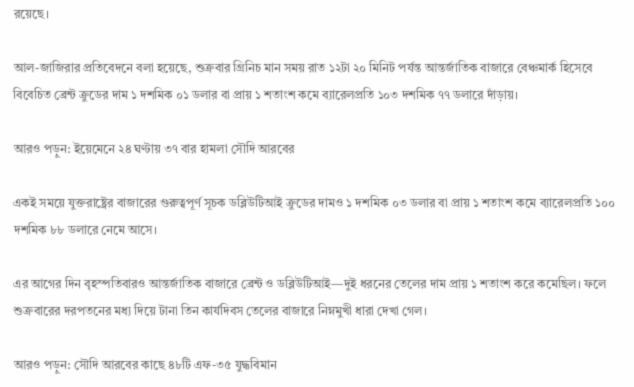রয়েছে।

আল-জাজিরার প্রতিবেদনে বলা হয়েছে, শুক্রবার গ্রিনিচ মান সময় রাত ১২টা ২০ মিনিট পর্যন্ত আন্তর্জাতিক বাজারে বেঞ্চমার্ক হিসেবে বিবেচিত ব্রেন্ট ক্রুডের দাম ১ দশমিক ০১ ডলার বা প্রায় ১ শতাংশ কমে ব্যারেলপ্রতি ১০৩ দশমিক ৭৭ ডলারে দাঁড়ায়।

আরও পড়ুন: ইয়েমেনে ২৪ ঘণ্টায় ৩৭ বার হামলা সৌদি আরবের

একই সময়ে যুক্তরাষ্ট্রের বাজারের গুরুত্বপূর্ণ সূচক ডব্লিউটিআই ক্রুডের দামও ১ দশমিক ০৩ ডলার বা প্রায় ১ শতাংশ কমে ব্যারেলপ্রতি ১০০ দশমিক ৮৮ ডলারে নেমে আসে।

এর আগের দিন বৃহস্পতিবারও আন্তর্জাতিক বাজারে ব্রেন্ট ও ডব্লিউটিআই—দুই ধরনের তেলের দাম প্রায় ১ শতাংশ করে কমেছিল। ফলে শুক্রবারের দরপতনের মধ্য দিয়ে টানা তিন কার্যদিবস তেলের বাজারে নিম্নমুখী ধারা দেখা গেল।

আরও পড়ুন: সৌদি আরবের কাছে ৪৮টি এফ-৩৫ যুদ্ধবিমান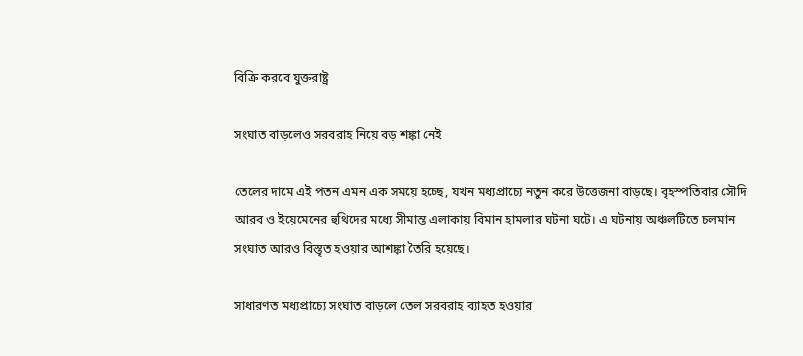বিক্রি করবে যুক্তরাষ্ট্র

সংঘাত বাড়লেও সরবরাহ নিয়ে বড় শঙ্কা নেই

তেলের দামে এই পতন এমন এক সময়ে হচ্ছে, যখন মধ্যপ্রাচ্যে নতুন করে উত্তেজনা বাড়ছে। বৃহস্পতিবার সৌদি আরব ও ইয়েমেনের হুথিদের মধ্যে সীমান্ত এলাকায় বিমান হামলার ঘটনা ঘটে। এ ঘটনায় অঞ্চলটিতে চলমান সংঘাত আরও বিস্তৃত হওয়ার আশঙ্কা তৈরি হয়েছে।

সাধারণত মধ্যপ্রাচ্যে সংঘাত বাড়লে তেল সরবরাহ ব্যাহত হওয়ার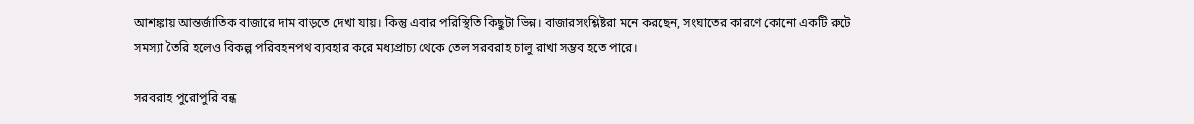আশঙ্কায় আন্তর্জাতিক বাজারে দাম বাড়তে দেখা যায়। কিন্তু এবার পরিস্থিতি কিছুটা ভিন্ন। বাজারসংশ্লিষ্টরা মনে করছেন, সংঘাতের কারণে কোনো একটি রুটে সমস্যা তৈরি হলেও বিকল্প পরিবহনপথ ব্যবহার করে মধ্যপ্রাচ্য থেকে তেল সরবরাহ চালু রাখা সম্ভব হতে পারে।

সরবরাহ পুরোপুরি বন্ধ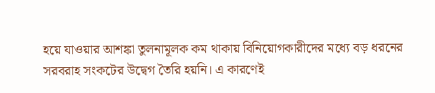হয়ে যাওয়ার আশঙ্কা তুলনামূলক কম থাকায় বিনিয়োগকারীদের মধ্যে বড় ধরনের সরবরাহ সংকটের উদ্বেগ তৈরি হয়নি। এ কারণেই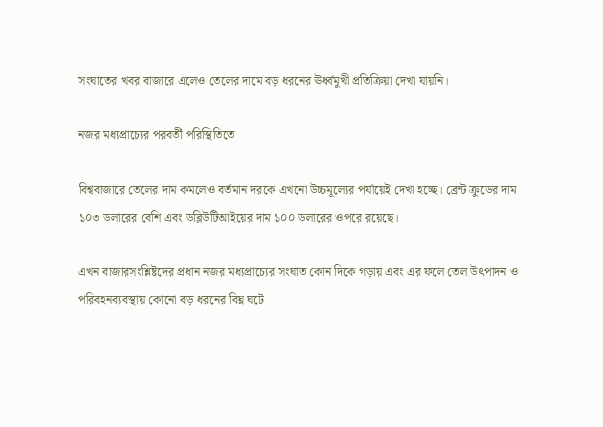সংঘাতের খবর বাজারে এলেও তেলের দামে বড় ধরনের ঊর্ধ্বমুখী প্রতিক্রিয়া দেখা যায়নি।

নজর মধ্যপ্রাচ্যের পরবর্তী পরিস্থিতিতে

বিশ্ববাজারে তেলের দাম কমলেও বর্তমান দরকে এখনো উচ্চমূল্যের পর্যায়েই দেখা হচ্ছে। ব্রেন্ট ক্রুডের দাম ১০৩ ডলারের বেশি এবং ডব্লিউটিআইয়ের দাম ১০০ ডলারের ওপরে রয়েছে।

এখন বাজারসংশ্লিষ্টদের প্রধান নজর মধ্যপ্রাচ্যের সংঘাত কোন দিকে গড়ায় এবং এর ফলে তেল উৎপাদন ও পরিবহনব্যবস্থায় কোনো বড় ধরনের বিঘ্ন ঘটে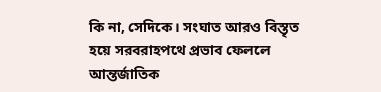কি না, সেদিকে। সংঘাত আরও বিস্তৃত হয়ে সরবরাহপথে প্রভাব ফেললে আন্তর্জাতিক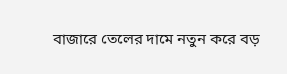বাজারে তেলের দামে নতুন করে বড়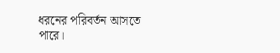ধরনের পরিবর্তন আসতে পারে।